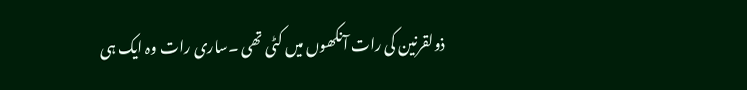ذولقرنین کی رات آنکھوں میں کٹی تھی ۔ساری رات وہ ایک ہی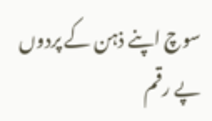سوچ اپنے ذہن کے پردوں پے رقم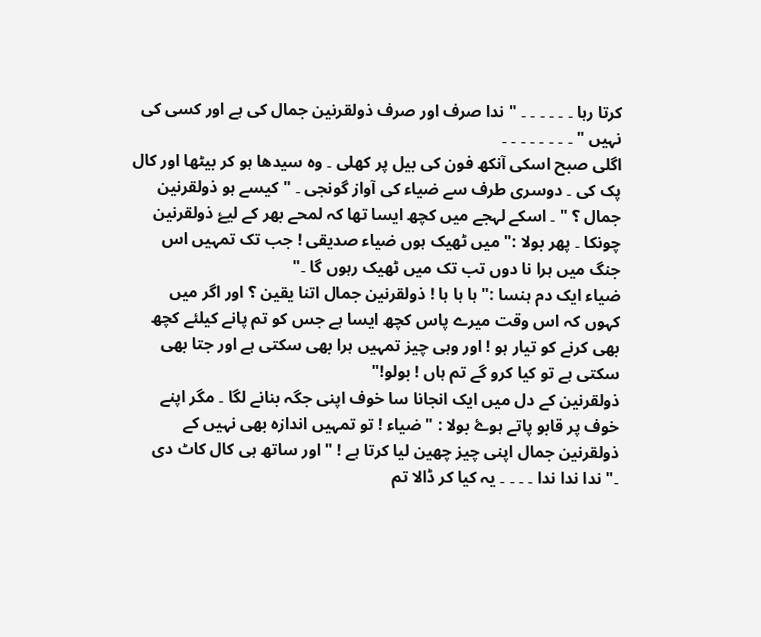کرتا رہا ۔ ۔ ۔ ۔ ۔ ۔ " ندا صرف اور صرف ذولقرنین جمال کی ہے اور کسی کی نہیں " ۔ ۔ ۔ ۔ ۔ ۔ ۔ ۔
اگلی صبح اسکی آنکھ فون کی بیل پر کھلی ۔ وہ سیدھا ہو کر بیٹھا اور کال پک کی ۔ دوسری طرف سے ضیاء کی آواز گونجی ۔ " کیسے ہو ذولقرنین جمال ؟ " ۔ اسکے لہجے میں کچھ ایسا تھا کہ لمحے بھر کے لیۓ ذولقرنین چونکا ۔ پھر بولا :" میں ٹھیک ہوں ضیاء صدیقی ! جب تک تمہیں اس جنگ میں ہرا نا دوں تب تک میں ٹھیک رہوں گا ۔"
ضیاء ایک دم ہنسا :" ہا ہا ہا ! ذولقرنین جمال اتنا یقین ؟ اور اگر میں کہوں کہ اس وقت میرے پاس کچھ ایسا ہے جس کو تم پانے کیلئے کچھ بھی کرنے کو تیار ہو ! اور وہی چیز تمہیں ہرا بھی سکتی ہے اور جتا بھی سکتی ہے تو کیا کرو گے تم ہاں ! بولو!"
ذولقرنین کے دل میں ایک انجانا سا خوف اپنی جگہ بنانے لگا ۔ مگر اپنے خوف پر قابو پاتے ہوۓ بولا : " ضیاء ! تو تمہیں اندازہ بھی نہیں کے ذولقرنین جمال اپنی چیز چھین لیا کرتا ہے ! " اور ساتھ ہی کال کاٹ دی ۔"ندا ندا ندا ۔ ۔ ۔ ۔ یہ کیا کر ڈالا تم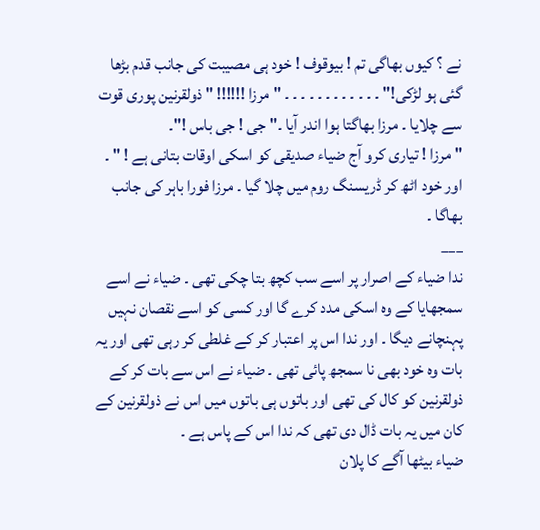نے ؟ کیوں بھاگی تم ! بیوقوف ! خود ہی مصیبت کی جانب قدم بڑھا گئی ہو لڑکی!" ۔ ۔ ۔ ۔ ۔ ۔ ۔ ۔ ۔ ۔ ۔ ۔ "مرزا !!!!!! " ذولقرنین پوری قوت سے چلایا ۔ مرزا بھاگتا ہوا اندر آیا ۔" جی ! جی باس !"۔
"مرزا ! تیاری کرو آج ضیاء صدیقی کو اسکی اوقات بتانی ہے ! " ۔ اور خود اٹھ کر ڈریسنگ روم میں چلا گیا ۔ مرزا فورا باہر کی جانب بھاگا ۔
___
ندا ضیاء کے اصرار پر اسے سب کچھ بتا چکی تھی ۔ ضیاء نے اسے سمجھایا کے وہ اسکی مدد کرے گا اور کسی کو اسے نقصان نہیں پہنچانے دیگا ۔ اور ندا اس پر اعتبار کر کے غلطی کر رہی تھی اور یہ بات وہ خود بھی نا سمجھ پائی تھی ۔ ضیاء نے اس سے بات کر کے ذولقرنین کو کال کی تھی اور باتوں ہی باتوں میں اس نے ذولقرنین کے کان میں یہ بات ڈال دی تھی کہ ندا اس کے پاس ہے ۔
ضیاء بیٹھا آگے کا پلان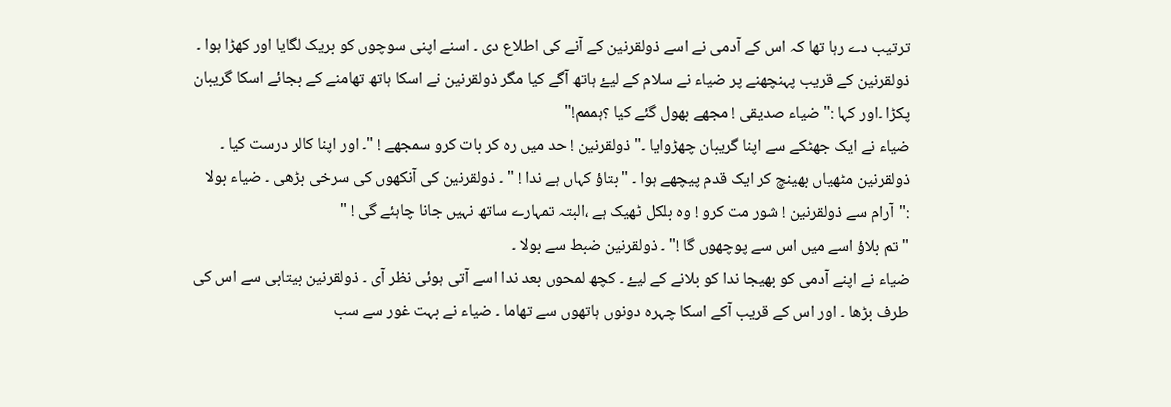ترتیب دے رہا تھا کہ اس کے آدمی نے اسے ذولقرنین کے آنے کی اطلاع دی ۔ اسنے اپنی سوچوں کو بریک لگایا اور کھڑا ہوا ۔ ذولقرنین کے قریب پہنچھنے پر ضیاء نے سلام کے لیۓ ہاتھ آگے کیا مگر ذولقرنین نے اسکا ہاتھ تھامنے کے بجائے اسکا گریبان پکڑا ۔اور کہا :" ضیاء صدیقی ! مجھے بھول گئے کیا ؟ہممم!"
ضیاء نے ایک جھٹکے سے اپنا گریبان چھڑوایا ۔"ذولقرنین ! حد میں رہ کر بات کرو سمجھے ! "۔ اور اپنا کالر درست کیا ۔ ذولقرنین مٹھیاں بھینچ کر ایک قدم پیچھے ہوا ۔ "بتاؤ کہاں ہے ندا ! " ۔ ذولقرنین کی آنکھوں کی سرخی بڑھی ۔ ضیاء بولا :"آرام سے ذولقرنین ! شور مت کرو ! وہ بلکل ٹھیک ہے ،البتہ تمہارے ساتھ نہیں جانا چاہئے گی ! "
"تم بلاؤ اسے میں اس سے پوچھوں گا !" ۔ ذولقرنین ضبط سے بولا ۔
ضیاء نے اپنے آدمی کو بھیجا ندا کو بلانے کے لیۓ ۔ کچھ لمحوں بعد ندا اسے آتی ہوئی نظر آی ۔ ذولقرنین بیتابی سے اس کی طرف بڑھا ۔ اور اس کے قریب آکے اسکا چہرہ دونوں ہاتھوں سے تھاما ۔ ضیاء نے بہت غور سے سب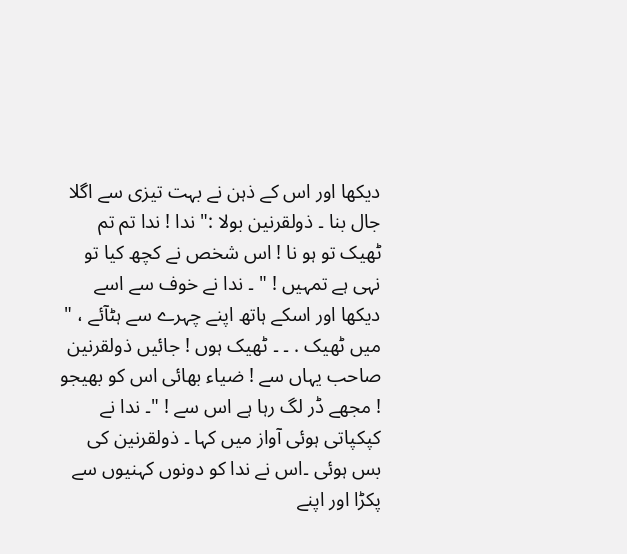دیکھا اور اس کے ذہن نے بہت تیزی سے اگلا جال بنا ۔ ذولقرنین بولا :" ندا ! ندا تم تم ٹھیک تو ہو نا ! اس شخص نے کچھ کیا تو نہی ہے تمہیں ! " ۔ ندا نے خوف سے اسے دیکھا اور اسکے ہاتھ اپنے چہرے سے ہٹآئے ، " میں ٹھیک . ۔ ۔ ٹھیک ہوں ! جائیں ذولقرنین صاحب یہاں سے ! ضیاء بھائی اس کو بھیجو ! مجھے ڈر لگ رہا ہے اس سے ! "۔ ندا نے کپکپاتی ہوئی آواز میں کہا ۔ ذولقرنین کی بس ہوئی ۔اس نے ندا کو دونوں کہنیوں سے پکڑا اور اپنے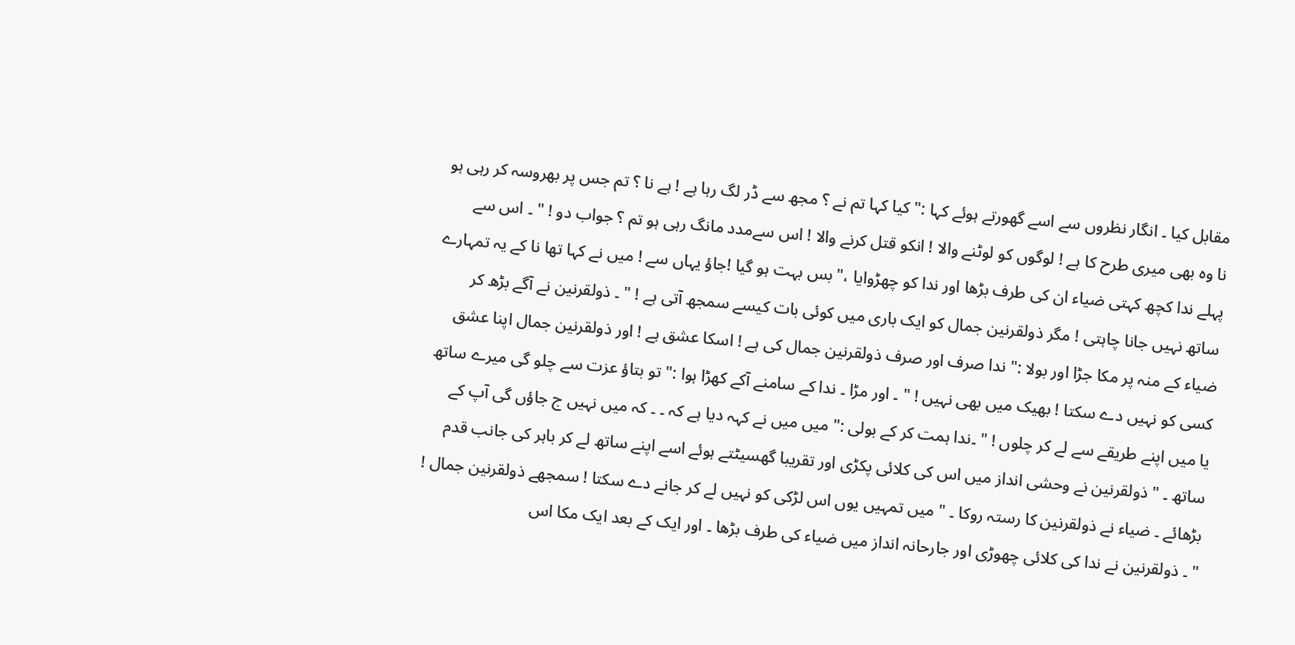مقابل کیا ۔ انگار نظروں سے اسے گھورتے ہوئے کہا :" کیا کہا تم نے ؟ مجھ سے ڈر لگ رہا ہے ! ہے نا ؟ تم جس پر بھروسہ کر رہی ہو نا وہ بھی میری طرح کا ہے ! لوگوں کو لوٹنے والا ! انکو قتل کرنے والا ! اس سےمدد مانگ رہی ہو تم ؟ جواب دو ! " ۔ اس سے پہلے ندا کچھ کہتی ضیاء ان کی طرف بڑھا اور ندا کو چھڑوایا ،" بس بہت ہو گیا !جاؤ یہاں سے ! میں نے کہا تھا نا کے یہ تمہارے ساتھ نہیں جانا چاہتی ! مگر ذولقرنین جمال کو ایک باری میں کوئی بات کیسے سمجھ آتی ہے ! " ۔ ذولقرنین نے آگے بڑھ کر ضیاء کے منہ پر مکا جڑا اور بولا :" ندا صرف اور صرف ذولقرنین جمال کی ہے ! اسکا عشق ہے ! اور ذولقرنین جمال اپنا عشق کسی کو نہیں دے سکتا ! بھیک میں بھی نہیں ! " ۔ اور مڑا ۔ ندا کے سامنے آکے کھڑا ہوا :"تو بتاؤ عزت سے چلو گی میرے ساتھ یا میں اپنے طریقے سے لے کر چلوں ! " ۔ندا ہمت کر کے بولی :" میں میں نے کہہ دیا ہے کہ ۔ ۔ کہ میں نہیں ج جاؤں گی آپ کے ساتھ ۔ " ذولقرنین نے وحشی انداز میں اس کی کلائی پکڑی اور تقریبا گھسیٹتے ہوئے اسے اپنے ساتھ لے کر باہر کی جانب قدم بڑھائے ۔ ضیاء نے ذولقرنین کا رستہ روکا ۔ " میں تمہیں یوں اس لڑکی کو نہیں لے کر جانے دے سکتا ! سمجھے ذولقرنین جمال ! " ۔ ذولقرنین نے ندا کی کلائی چھوڑی اور جارحانہ انداز میں ضیاء کی طرف بڑھا ۔ اور ایک کے بعد ایک مکا اس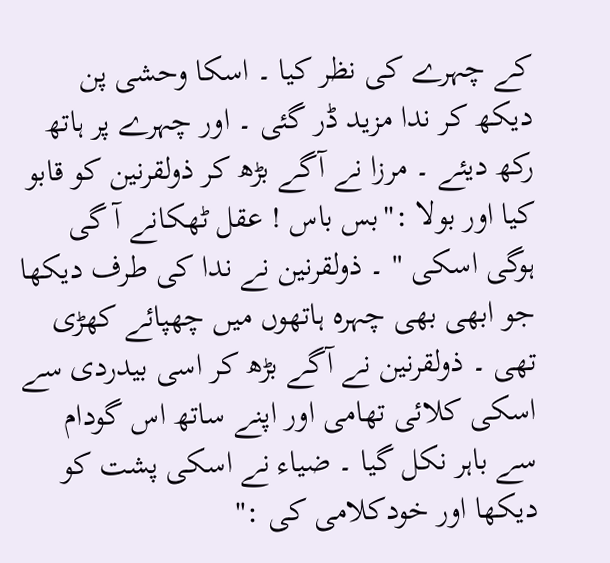کے چہرے کی نظر کیا ۔ اسکا وحشی پن دیکھ کر ندا مزید ڈر گئی ۔ اور چہرے پر ہاتھ رکھ دیئے ۔ مرزا نے آگے بڑھ کر ذولقرنین کو قابو کیا اور بولا :"بس باس ! عقل ٹھکانے آ گی ہوگی اسکی " ۔ ذولقرنین نے ندا کی طرف دیکھا جو ابھی بھی چہرہ ہاتھوں میں چھپائے کھڑی تھی ۔ ذولقرنین نے آگے بڑھ کر اسی بیدردی سے اسکی کلائی تھامی اور اپنے ساتھ اس گودام سے باہر نکل گیا ۔ ضیاء نے اسکی پشت کو دیکھا اور خودکلامی کی :"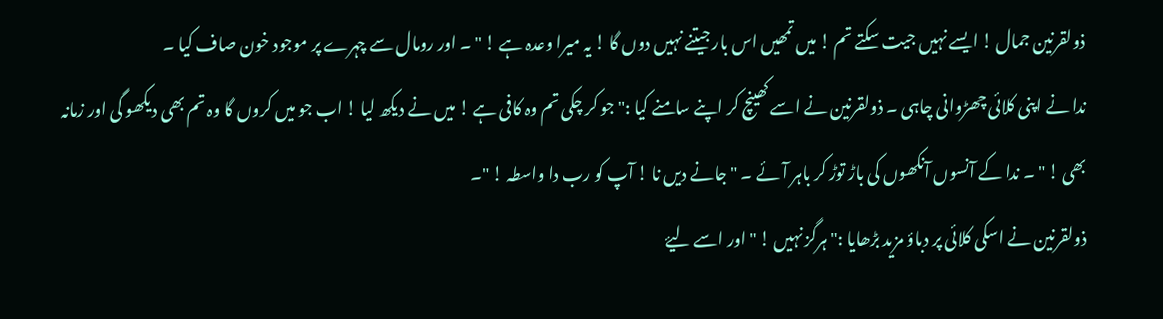ذولقرنین جمال ! ایسے نہیں جیت سکتے تم ! میں تمھیں اس بار جیتنے نہیں دوں گا ! یہ میرا وعدہ ہے ! " ۔ اور رومال سے چہرے پر موجود خون صاف کیا ۔
ندا نے اپنی کلائی چھڑوانی چاہی ۔ ذولقرنین نے اسے کھینچ کر اپنے سامنے کیا :"جو کر چکی تم وہ کافی ہے ! میں نے دیکھ لیا ! اب جو میں کروں گا وہ تم بھی دیکھو گی اور زمانہ بھی ! " ۔ ندا کے آنسوں آنکھوں کی باڑ توڑ کر باہر آئے ۔ "جانے دیں نا ! آپ کو رب دا واسطہ ! "۔
ذولقرنین نے اسکی کلائی پر دباؤ مزید بڑھایا :" ہرگز نہیں ! " اور اسے لیۓ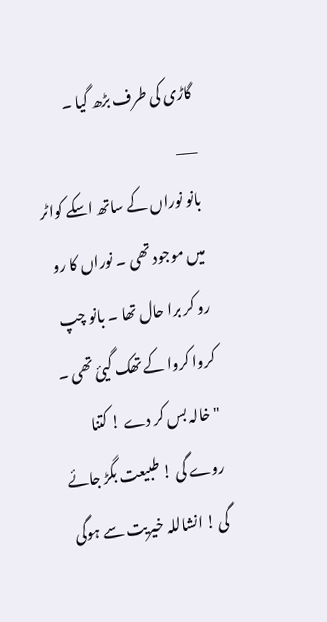گاڑی کی طرف بڑھ گیا ۔
___
بانو نوراں کے ساتھ اسکے کواٹر میں موجود تھی ۔ نوراں کا رو رو کر برا حال تھا ۔ بانو چپ کروا کروا کے تھک گیئ تھی ۔ "خالہ بس کر دے ! کتنا روے گی ! طبیعت بگڑ جائے گی ! انشاللہ خیریت سے ہوگی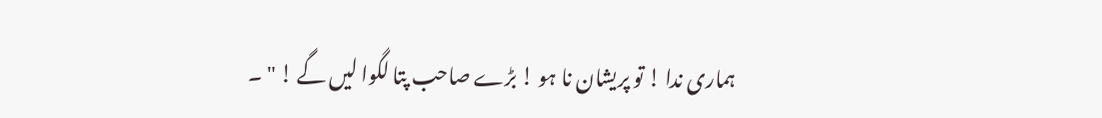ہماری ندا ! تو پریشان نا ہو ! بڑے صاحب پتا لگوا لیں گے ! " ۔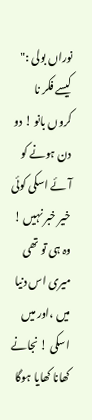نوراں بولی :" کیسے فکر نا کروں بانو ! دو دن ہونے کو آئے اسکی کوئی خیر خبر نہیں ! وہ ہی تو تھی میری اس دنیا میں ،اور میں اسکی ! نجانے کھانا کھایا ہوگا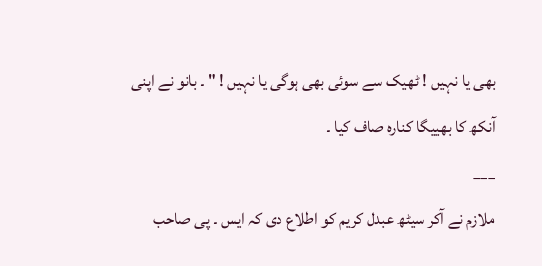بھی یا نہیں ! ٹھیک سے سوئی بھی ہوگی یا نہیں ! " ۔ بانو نے اپنی آنکھ کا بهییگا کنارہ صاف کیا ۔
___
ملازم نے آکر سیٹھ عبدل کریم کو اطلاع دی کہ ایس ۔ پی صاحب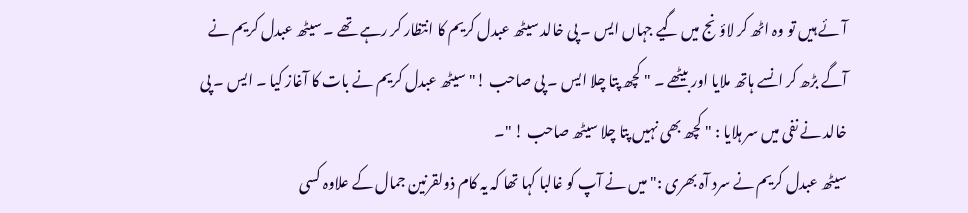آئے ہیں تو وہ اٹھ کر لاؤنج میں گیے جہاں ایس ۔ پی خالد سیٹھ عبدل کریم کا انتظار کر رہے تھے ۔ سیٹھ عبدل کریم نے آگے بڑھ کر انسے ہاتھ ملایا اور بیٹھے ۔ " کچھ پتا چلا ایس ۔ پی صاحب !" سیٹھ عبدل کریم نے بات کا آغاز کیا ۔ ایس ۔ پی خالد نے نفی میں سر ہلایا : " کچھ بھی نہیں پتا چلا سیٹھ صاحب ! "۔
سیٹھ عبدل کریم نے سرد آہ بھری :" میں نے آپ کو غالبا کہا تھا کہ یہ کام ذولقرنین جمال کے علاوہ کسی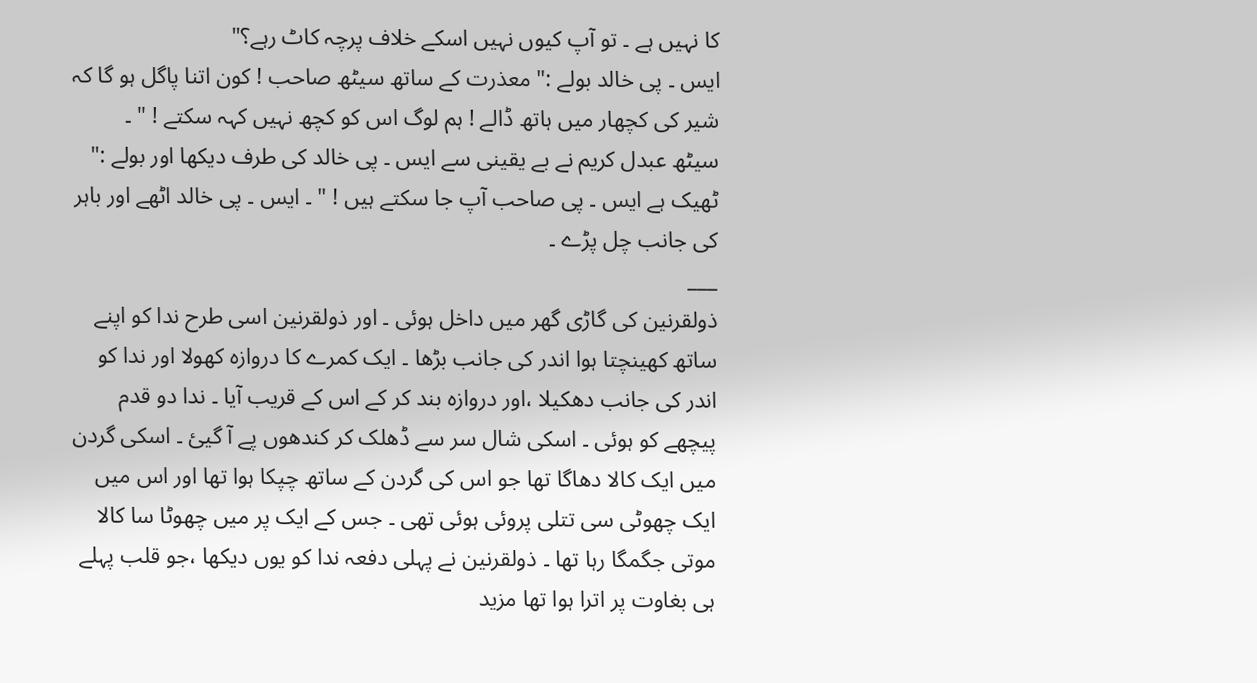کا نہیں ہے ۔ تو آپ کیوں نہیں اسکے خلاف پرچہ کاٹ رہے؟"
ایس ۔ پی خالد بولے :" معذرت کے ساتھ سیٹھ صاحب ! کون اتنا پاگل ہو گا کہ شیر کی کچھار میں ہاتھ ڈالے ! ہم لوگ اس کو کچھ نہیں کہہ سکتے ! " ۔
سیٹھ عبدل کریم نے بے یقینی سے ایس ۔ پی خالد کی طرف دیکھا اور بولے :" ٹھیک ہے ایس ۔ پی صاحب آپ جا سکتے ہیں ! " ۔ ایس ۔ پی خالد اٹھے اور باہر کی جانب چل پڑے ۔
___
ذولقرنین کی گاڑی گھر میں داخل ہوئی ۔ اور ذولقرنین اسی طرح ندا کو اپنے ساتھ کھینچتا ہوا اندر کی جانب بڑھا ۔ ایک کمرے کا دروازہ کھولا اور ندا کو اندر کی جانب دھکیلا ،اور دروازہ بند کر کے اس کے قریب آیا ۔ ندا دو قدم پیچھے کو ہوئی ۔ اسکی شال سر سے ڈھلک کر کندھوں پے آ گیئ ۔ اسکی گردن میں ایک کالا دھاگا تھا جو اس کی گردن کے ساتھ چپکا ہوا تھا اور اس میں ایک چھوٹی سی تتلی پروئی ہوئی تھی ۔ جس کے ایک پر میں چھوٹا سا کالا موتی جگمگا رہا تھا ۔ ذولقرنین نے پہلی دفعہ ندا کو یوں دیکھا ،جو قلب پہلے ہی بغاوت پر اترا ہوا تھا مزید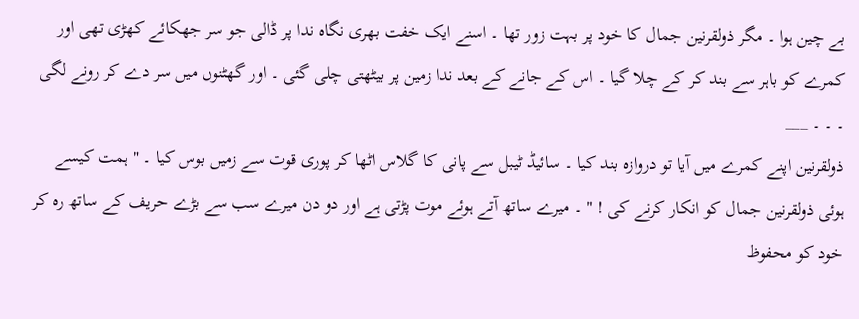بے چین ہوا ۔ مگر ذولقرنین جمال کا خود پر بہت زور تھا ۔ اسنے ایک خفت بھری نگاہ ندا پر ڈالی جو سر جھکائے کھڑی تھی اور کمرے کو باہر سے بند کر کے چلا گیا ۔ اس کے جانے کے بعد ندا زمین پر بیٹھتی چلی گئی ۔ اور گھٹنوں میں سر دے کر رونے لگی ۔ ۔ ۔ ___
ذولقرنین اپنے کمرے میں آیا تو دروازہ بند کیا ۔ سائیڈ ٹیبل سے پانی کا گلاس اٹھا کر پوری قوت سے زمیں بوس کیا ۔ " ہمت کیسے ہوئی ذولقرنین جمال کو انکار کرنے کی ! " ۔ میرے ساتھ آتے ہوئے موت پڑتی ہے اور دو دن میرے سب سے بڑے حریف کے ساتھ رہ کر خود کو محفوظ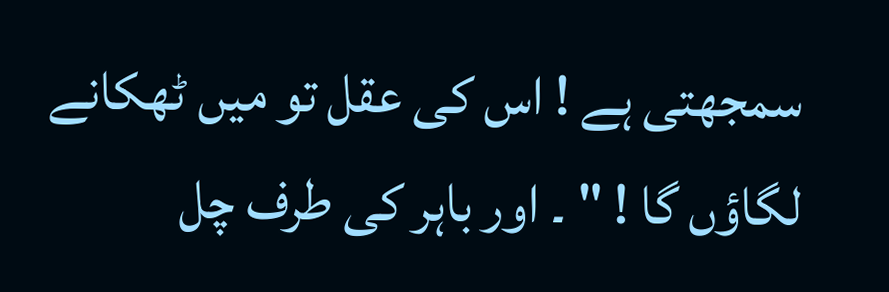سمجھتی ہے ! اس کی عقل تو میں ٹھکانے لگاؤں گا ! " ۔ اور باہر کی طرف چل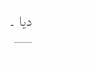دیا ۔
___